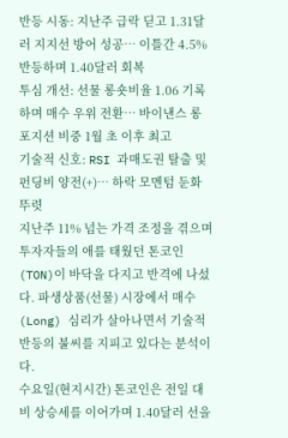반등 시동: 지난주 급락 딛고 1.31달러 지지선 방어 성공… 이틀간 4.5% 반등하며 1.40달러 회복
투심 개선: 선물 롱숏비율 1.06 기록하며 매수 우위 전환… 바이낸스 롱 포지션 비중 1월 초 이후 최고
기술적 신호: RSI 과매도권 탈출 및 펀딩비 양전(+)… 하락 모멘텀 둔화 뚜렷
지난주 11% 넘는 가격 조정을 겪으며 투자자들의 애를 태웠던 톤코인(TON)이 바닥을 다지고 반격에 나섰다. 파생상품(선물) 시장에서 매수(Long) 심리가 살아나면서 기술적 반등의 불씨를 지피고 있다는 분석이다.
수요일(현지시간) 톤코인은 전일 대비 상승세를 이어가며 1.40달러 선을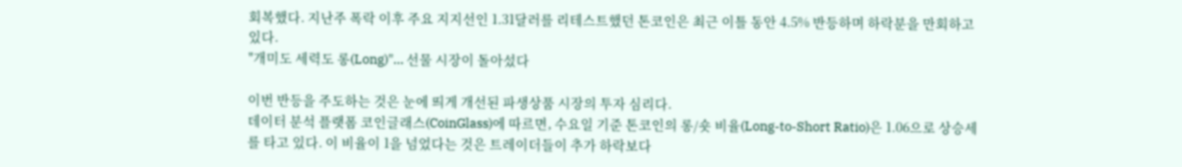회복했다. 지난주 폭락 이후 주요 지지선인 1.31달러를 리테스트했던 톤코인은 최근 이틀 동안 4.5% 반등하며 하락분을 만회하고 있다.
"개미도 세력도 롱(Long)"… 선물 시장이 돌아섰다

이번 반등을 주도하는 것은 눈에 띄게 개선된 파생상품 시장의 투자 심리다.
데이터 분석 플랫폼 코인글래스(CoinGlass)에 따르면, 수요일 기준 톤코인의 롱/숏 비율(Long-to-Short Ratio)은 1.06으로 상승세를 타고 있다. 이 비율이 1을 넘었다는 것은 트레이더들이 추가 하락보다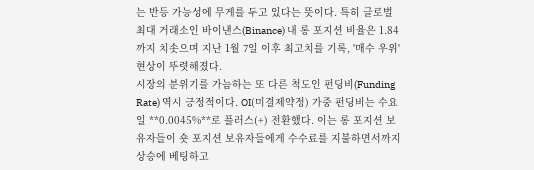는 반등 가능성에 무게를 두고 있다는 뜻이다. 특히 글로벌 최대 거래소인 바이낸스(Binance) 내 롱 포지션 비율은 1.84까지 치솟으며 지난 1월 7일 이후 최고치를 기록, '매수 우위' 현상이 뚜렷해졌다.
시장의 분위기를 가늠하는 또 다른 척도인 펀딩비(Funding Rate) 역시 긍정적이다. OI(미결제약정) 가중 펀딩비는 수요일 **0.0045%**로 플러스(+) 전환했다. 이는 롱 포지션 보유자들이 숏 포지션 보유자들에게 수수료를 지불하면서까지 상승에 베팅하고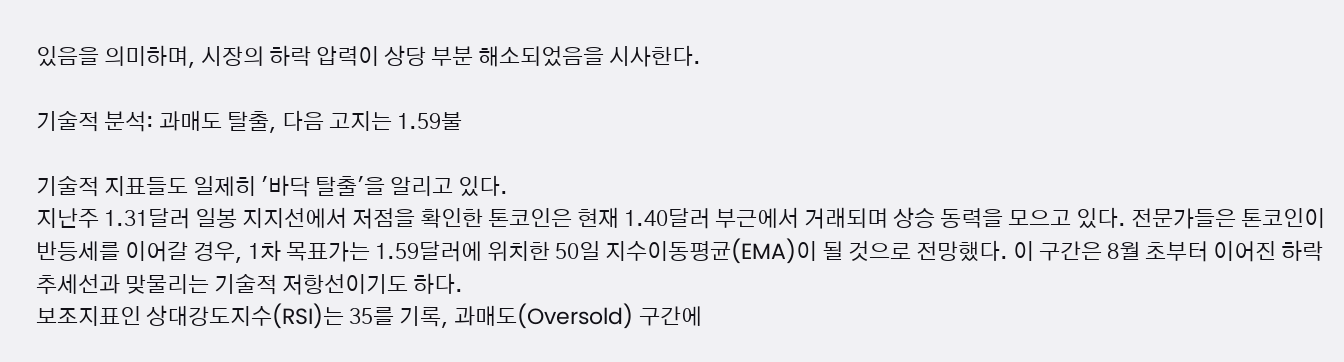있음을 의미하며, 시장의 하락 압력이 상당 부분 해소되었음을 시사한다.

기술적 분석: 과매도 탈출, 다음 고지는 1.59불

기술적 지표들도 일제히 '바닥 탈출'을 알리고 있다.
지난주 1.31달러 일봉 지지선에서 저점을 확인한 톤코인은 현재 1.40달러 부근에서 거래되며 상승 동력을 모으고 있다. 전문가들은 톤코인이 반등세를 이어갈 경우, 1차 목표가는 1.59달러에 위치한 50일 지수이동평균(EMA)이 될 것으로 전망했다. 이 구간은 8월 초부터 이어진 하락 추세선과 맞물리는 기술적 저항선이기도 하다.
보조지표인 상대강도지수(RSI)는 35를 기록, 과매도(Oversold) 구간에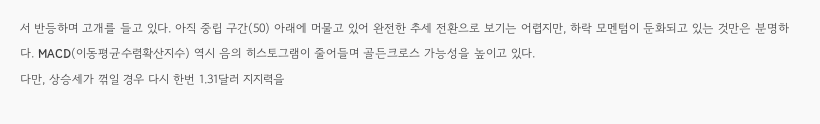서 반등하며 고개를 들고 있다. 아직 중립 구간(50) 아래에 머물고 있어 완전한 추세 전환으로 보기는 어렵지만, 하락 모멘텀이 둔화되고 있는 것만은 분명하다. MACD(이동평균수렴확산지수) 역시 음의 히스토그램이 줄어들며 골든크로스 가능성을 높이고 있다.
다만, 상승세가 꺾일 경우 다시 한번 1.31달러 지지력을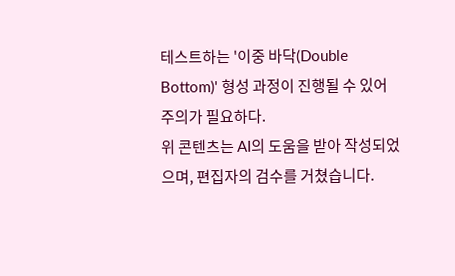테스트하는 '이중 바닥(Double Bottom)' 형성 과정이 진행될 수 있어 주의가 필요하다.
위 콘텐츠는 AI의 도움을 받아 작성되었으며, 편집자의 검수를 거쳤습니다.